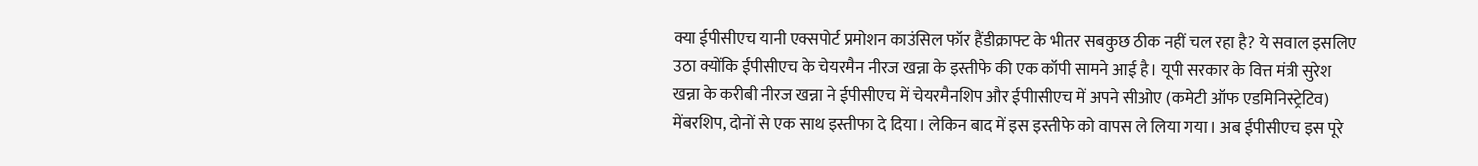क्या ईपीसीएच यानी एक्सपोर्ट प्रमोशन काउंसिल फॉर हैंडीक्राफ्ट के भीतर सबकुछ ठीक नहीं चल रहा है? ये सवाल इसलिए उठा क्योंकि ईपीसीएच के चेयरमैन नीरज खन्ना के इस्तीफे की एक कॉपी सामने आई है। यूपी सरकार के वित्त मंत्री सुरेश खन्ना के करीबी नीरज खन्ना ने ईपीसीएच में चेयरमैनशिप और ईपीासीएच में अपने सीओए (कमेटी ऑफ एडमिनिस्ट्रेटिव) मेंबरशिप, दोनों से एक साथ इस्तीफा दे दिया। लेकिन बाद में इस इस्तीफे को वापस ले लिया गया। अब ईपीसीएच इस पूरे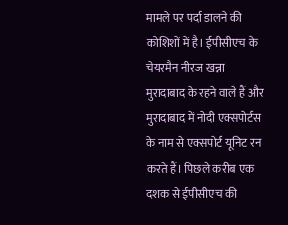मामले पर पर्दा डालने की कोशिशों में है। ईपीसीएच के चेयरमैन नीरज खन्ना मुरादाबाद के रहने वाले हैं और मुरादाबाद में नोदी एक्सपोर्टस के नाम से एक्सपोर्ट यूनिट रन करते हैं। पिछले करीब एक दशक से ईपीसीएच की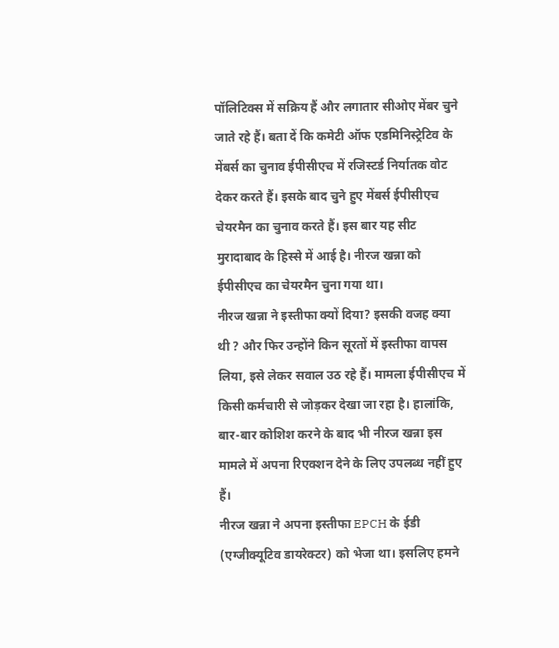पॉलिटिक्स में सक्रिय हैं और लगातार सीओए मेंबर चुने जाते रहे हैं। बता दें कि कमेटी ऑफ एडमिनिस्ट्रेटिव के मेंबर्स का चुनाव ईपीसीएच में रजिस्टर्ड निर्यातक वोट देकर करते हैं। इसके बाद चुने हुए मेंबर्स ईपीसीएच चेयरमैन का चुनाव करते हैं। इस बार यह सीट मुरादाबाद के हिस्से में आई है। नीरज खन्ना को ईपीसीएच का चेयरमैन चुना गया था।
नीरज खन्ना ने इस्तीफा क्यों दिया? इसकी वजह क्या थी ? और फिर उन्होंने किन सूरतों में इस्तीफा वापस लिया, इसे लेकर सवाल उठ रहे हैं। मामला ईपीसीएच में किसी कर्मचारी से जोड़कर देखा जा रहा है। हालांकि, बार-बार कोशिश करने के बाद भी नीरज खन्ना इस मामले में अपना रिएक्शन देने के लिए उपलब्ध नहीं हुए हैं।
नीरज खन्ना ने अपना इस्तीफा EPCH के ईडी (एग्जीक्यूटिव डायरेक्टर) को भेजा था। इसलिए हमने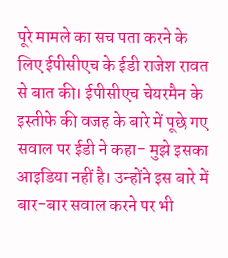पूरे मामले का सच पता करने के लिए ईपीसीएच के ईडी राजेश रावत से बात की। ईपीसीएच चेयरमैन के इस्तीफे की वजह के बारे में पूछे गए सवाल पर ईडी ने कहा- मुझे इसका आइडिया नहीं है। उन्होंने इस बारे में बार-बार सवाल करने पर भी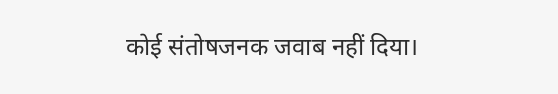कोई संतोषजनक जवाब नहीं दिया।